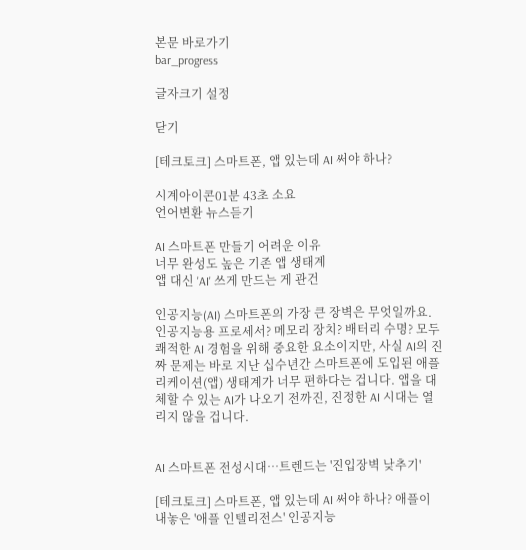본문 바로가기
bar_progress

글자크기 설정

닫기

[테크토크] 스마트폰, 앱 있는데 AI 써야 하나?

시계아이콘01분 43초 소요
언어변환 뉴스듣기

AI 스마트폰 만들기 어려운 이유
너무 완성도 높은 기존 앱 생태계
앱 대신 'AI' 쓰게 만드는 게 관건

인공지능(AI) 스마트폰의 가장 큰 장벽은 무엇일까요. 인공지능용 프로세서? 메모리 장치? 배터리 수명? 모두 쾌적한 AI 경험을 위해 중요한 요소이지만, 사실 AI의 진짜 문제는 바로 지난 십수년간 스마트폰에 도입된 애플리케이션(앱) 생태계가 너무 편하다는 겁니다. 앱을 대체할 수 있는 AI가 나오기 전까진, 진정한 AI 시대는 열리지 않을 겁니다.


AI 스마트폰 전성시대…트렌드는 '진입장벽 낮추기'

[테크토크] 스마트폰, 앱 있는데 AI 써야 하나? 애플이 내놓은 '애플 인텔리전스' 인공지능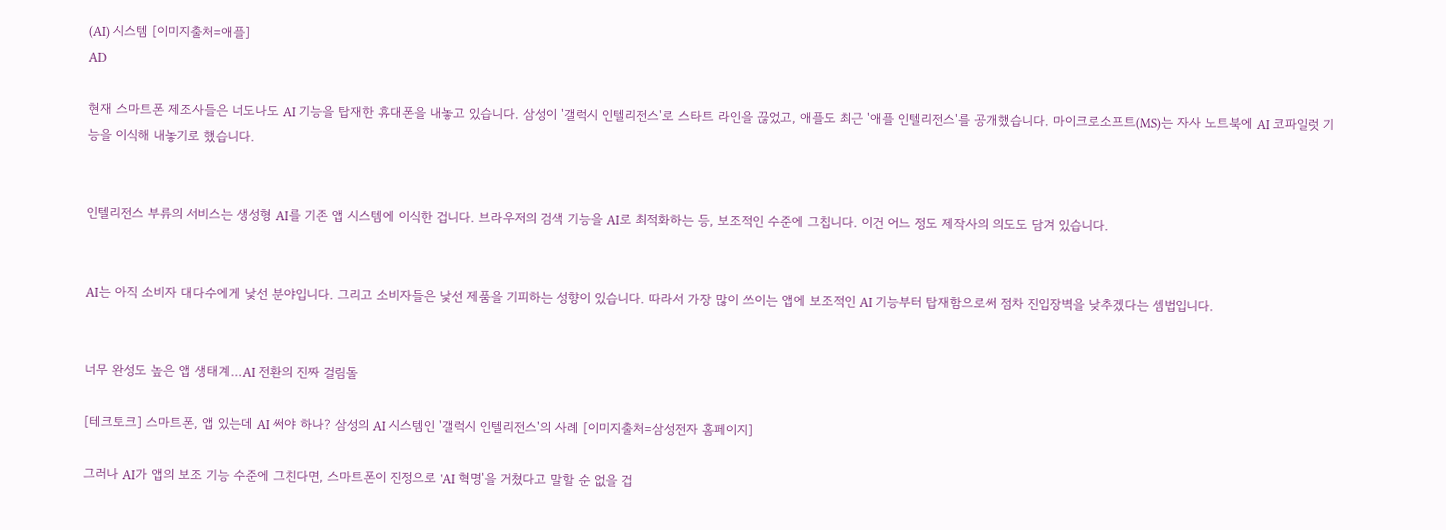(AI) 시스템 [이미지출처=애플]
AD

현재 스마트폰 제조사들은 너도나도 AI 기능을 탑재한 휴대폰을 내놓고 있습니다. 삼성이 '갤럭시 인텔리전스'로 스타트 라인을 끊었고, 애플도 최근 '애플 인텔리전스'를 공개했습니다. 마이크로소프트(MS)는 자사 노트북에 AI 코파일럿 기능을 이식해 내놓기로 했습니다.


인텔리전스 부류의 서비스는 생성형 AI를 기존 앱 시스템에 이식한 겁니다. 브라우저의 검색 기능을 AI로 최적화하는 등, 보조적인 수준에 그칩니다. 이건 어느 정도 제작사의 의도도 담겨 있습니다.


AI는 아직 소비자 대다수에게 낯선 분야입니다. 그리고 소비자들은 낯선 제품을 기피하는 성향이 있습니다. 따라서 가장 많이 쓰이는 앱에 보조적인 AI 기능부터 탑재함으로써 점차 진입장벽을 낮추겠다는 셈법입니다.


너무 완성도 높은 앱 생태계…AI 전환의 진짜 걸림돌

[테크토크] 스마트폰, 앱 있는데 AI 써야 하나? 삼성의 AI 시스템인 '갤럭시 인텔리전스'의 사례 [이미지출처=삼성전자 홈페이지]

그러나 AI가 앱의 보조 기능 수준에 그친다면, 스마트폰이 진정으로 'AI 혁명'을 거쳤다고 말할 순 없을 겁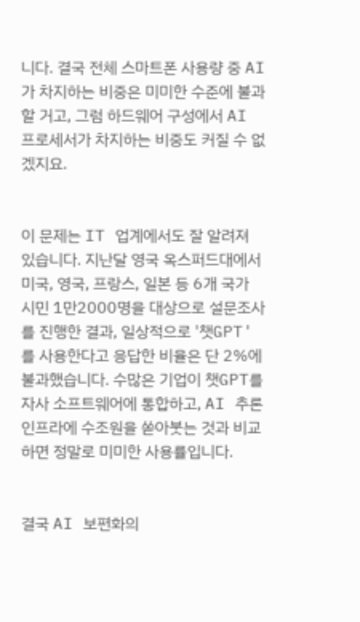니다. 결국 전체 스마트폰 사용량 중 AI가 차지하는 비중은 미미한 수준에 불과할 거고, 그럼 하드웨어 구성에서 AI 프로세서가 차지하는 비중도 커질 수 없겠지요.


이 문제는 IT 업계에서도 잘 알려져 있습니다. 지난달 영국 옥스퍼드대에서 미국, 영국, 프랑스, 일본 등 6개 국가 시민 1만2000명을 대상으로 설문조사를 진행한 결과, 일상적으로 '챗GPT'를 사용한다고 응답한 비율은 단 2%에 불과했습니다. 수많은 기업이 챗GPT를 자사 소프트웨어에 통합하고, AI 추론 인프라에 수조원을 쏟아붓는 것과 비교하면 정말로 미미한 사용률입니다.


결국 AI 보편화의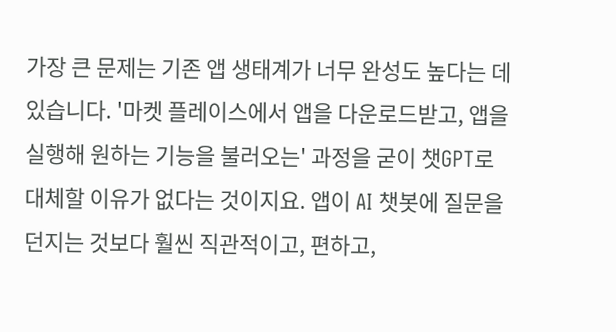가장 큰 문제는 기존 앱 생태계가 너무 완성도 높다는 데 있습니다. '마켓 플레이스에서 앱을 다운로드받고, 앱을 실행해 원하는 기능을 불러오는' 과정을 굳이 챗GPT로 대체할 이유가 없다는 것이지요. 앱이 AI 챗봇에 질문을 던지는 것보다 훨씬 직관적이고, 편하고,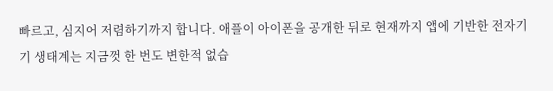빠르고, 심지어 저렴하기까지 합니다. 애플이 아이폰을 공개한 뒤로 현재까지 앱에 기반한 전자기기 생태계는 지금껏 한 번도 변한적 없습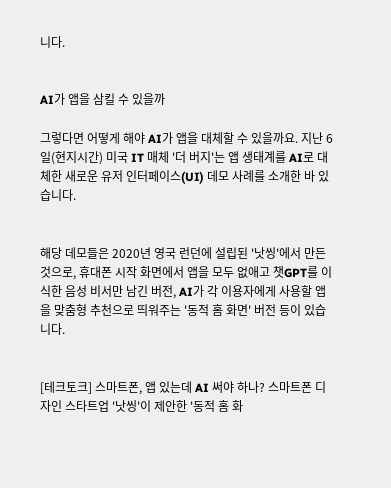니다.


AI가 앱을 삼킬 수 있을까

그렇다면 어떻게 해야 AI가 앱을 대체할 수 있을까요. 지난 6일(현지시간) 미국 IT 매체 '더 버지'는 앱 생태계를 AI로 대체한 새로운 유저 인터페이스(UI) 데모 사례를 소개한 바 있습니다.


해당 데모들은 2020년 영국 런던에 설립된 '낫씽'에서 만든 것으로, 휴대폰 시작 화면에서 앱을 모두 없애고 챗GPT를 이식한 음성 비서만 남긴 버전, AI가 각 이용자에게 사용할 앱을 맞춤형 추천으로 띄워주는 '동적 홈 화면' 버전 등이 있습니다.


[테크토크] 스마트폰, 앱 있는데 AI 써야 하나? 스마트폰 디자인 스타트업 '낫씽'이 제안한 '동적 홈 화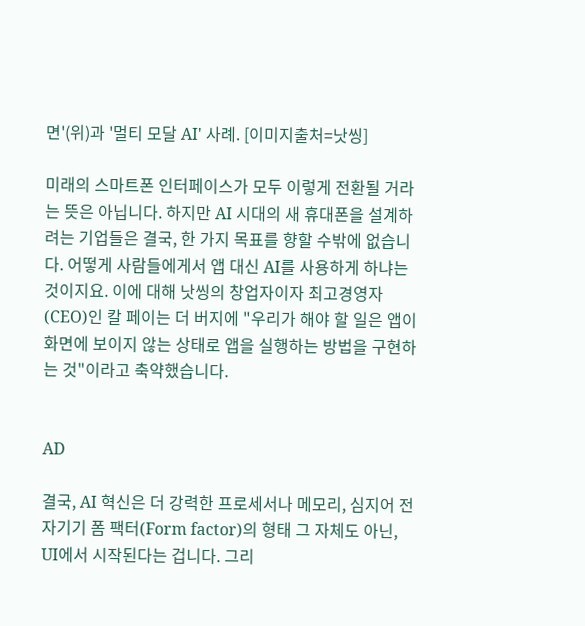면'(위)과 '멀티 모달 AI' 사례. [이미지출처=낫씽]

미래의 스마트폰 인터페이스가 모두 이렇게 전환될 거라는 뜻은 아닙니다. 하지만 AI 시대의 새 휴대폰을 설계하려는 기업들은 결국, 한 가지 목표를 향할 수밖에 없습니다. 어떻게 사람들에게서 앱 대신 AI를 사용하게 하냐는 것이지요. 이에 대해 낫씽의 창업자이자 최고경영자(CEO)인 칼 페이는 더 버지에 "우리가 해야 할 일은 앱이 화면에 보이지 않는 상태로 앱을 실행하는 방법을 구현하는 것"이라고 축약했습니다.


AD

결국, AI 혁신은 더 강력한 프로세서나 메모리, 심지어 전자기기 폼 팩터(Form factor)의 형태 그 자체도 아닌, UI에서 시작된다는 겁니다. 그리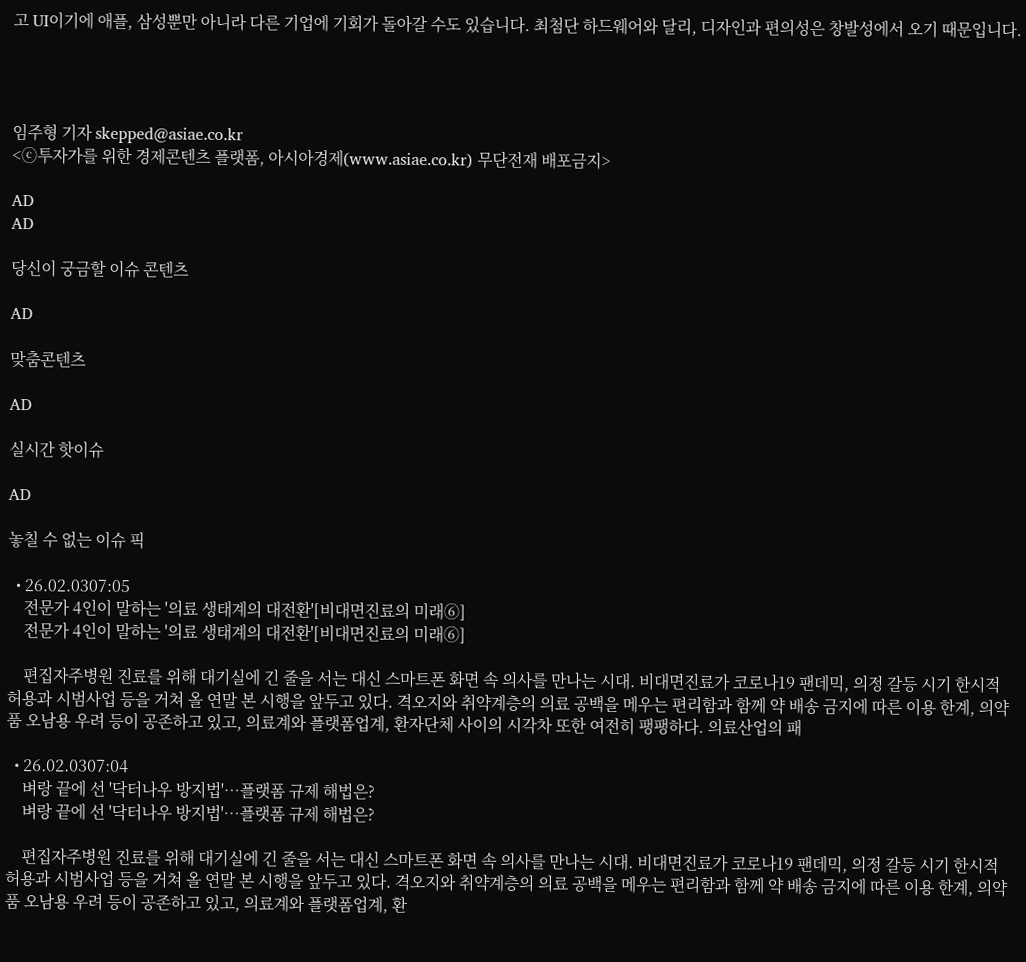고 UI이기에 애플, 삼성뿐만 아니라 다른 기업에 기회가 돌아갈 수도 있습니다. 최첨단 하드웨어와 달리, 디자인과 편의성은 창발성에서 오기 때문입니다.




임주형 기자 skepped@asiae.co.kr
<ⓒ투자가를 위한 경제콘텐츠 플랫폼, 아시아경제(www.asiae.co.kr) 무단전재 배포금지>

AD
AD

당신이 궁금할 이슈 콘텐츠

AD

맞춤콘텐츠

AD

실시간 핫이슈

AD

놓칠 수 없는 이슈 픽

  • 26.02.0307:05
    전문가 4인이 말하는 '의료 생태계의 대전환'[비대면진료의 미래⑥]
    전문가 4인이 말하는 '의료 생태계의 대전환'[비대면진료의 미래⑥]

    편집자주병원 진료를 위해 대기실에 긴 줄을 서는 대신 스마트폰 화면 속 의사를 만나는 시대. 비대면진료가 코로나19 팬데믹, 의정 갈등 시기 한시적 허용과 시범사업 등을 거쳐 올 연말 본 시행을 앞두고 있다. 격오지와 취약계층의 의료 공백을 메우는 편리함과 함께 약 배송 금지에 따른 이용 한계, 의약품 오남용 우려 등이 공존하고 있고, 의료계와 플랫폼업계, 환자단체 사이의 시각차 또한 여전히 팽팽하다. 의료산업의 패

  • 26.02.0307:04
    벼랑 끝에 선 '닥터나우 방지법'…플랫폼 규제 해법은?
    벼랑 끝에 선 '닥터나우 방지법'…플랫폼 규제 해법은?

    편집자주병원 진료를 위해 대기실에 긴 줄을 서는 대신 스마트폰 화면 속 의사를 만나는 시대. 비대면진료가 코로나19 팬데믹, 의정 갈등 시기 한시적 허용과 시범사업 등을 거쳐 올 연말 본 시행을 앞두고 있다. 격오지와 취약계층의 의료 공백을 메우는 편리함과 함께 약 배송 금지에 따른 이용 한계, 의약품 오남용 우려 등이 공존하고 있고, 의료계와 플랫폼업계, 환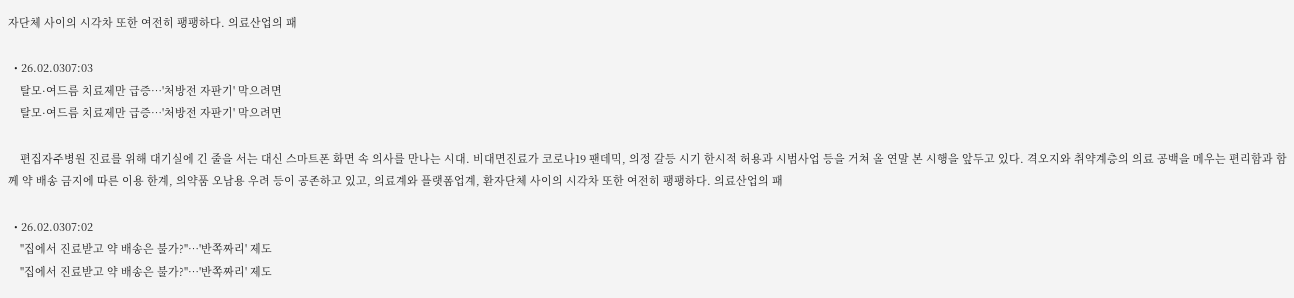자단체 사이의 시각차 또한 여전히 팽팽하다. 의료산업의 패

  • 26.02.0307:03
    탈모·여드름 치료제만 급증…'처방전 자판기' 막으려면
    탈모·여드름 치료제만 급증…'처방전 자판기' 막으려면

    편집자주병원 진료를 위해 대기실에 긴 줄을 서는 대신 스마트폰 화면 속 의사를 만나는 시대. 비대면진료가 코로나19 팬데믹, 의정 갈등 시기 한시적 허용과 시범사업 등을 거쳐 올 연말 본 시행을 앞두고 있다. 격오지와 취약계층의 의료 공백을 메우는 편리함과 함께 약 배송 금지에 따른 이용 한계, 의약품 오남용 우려 등이 공존하고 있고, 의료계와 플랫폼업계, 환자단체 사이의 시각차 또한 여전히 팽팽하다. 의료산업의 패

  • 26.02.0307:02
    "집에서 진료받고 약 배송은 불가?"…'반쪽짜리' 제도
    "집에서 진료받고 약 배송은 불가?"…'반쪽짜리' 제도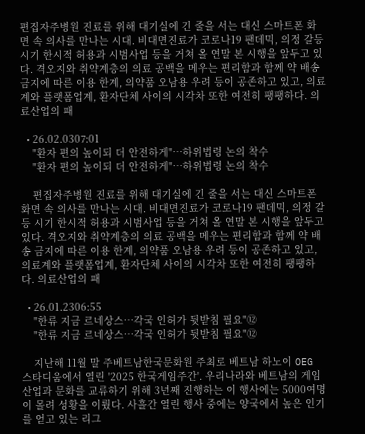편집자주병원 진료를 위해 대기실에 긴 줄을 서는 대신 스마트폰 화면 속 의사를 만나는 시대. 비대면진료가 코로나19 팬데믹, 의정 갈등 시기 한시적 허용과 시범사업 등을 거쳐 올 연말 본 시행을 앞두고 있다. 격오지와 취약계층의 의료 공백을 메우는 편리함과 함께 약 배송 금지에 따른 이용 한계, 의약품 오남용 우려 등이 공존하고 있고, 의료계와 플랫폼업계, 환자단체 사이의 시각차 또한 여전히 팽팽하다. 의료산업의 패

  • 26.02.0307:01
    "환자 편의 높이되 더 안전하게"…하위법령 논의 착수
    "환자 편의 높이되 더 안전하게"…하위법령 논의 착수

    편집자주병원 진료를 위해 대기실에 긴 줄을 서는 대신 스마트폰 화면 속 의사를 만나는 시대. 비대면진료가 코로나19 팬데믹, 의정 갈등 시기 한시적 허용과 시범사업 등을 거쳐 올 연말 본 시행을 앞두고 있다. 격오지와 취약계층의 의료 공백을 메우는 편리함과 함께 약 배송 금지에 따른 이용 한계, 의약품 오남용 우려 등이 공존하고 있고, 의료계와 플랫폼업계, 환자단체 사이의 시각차 또한 여전히 팽팽하다. 의료산업의 패

  • 26.01.2306:55
    "한류 지금 르네상스…각국 인허가 뒷받침 필요"⑫
    "한류 지금 르네상스…각국 인허가 뒷받침 필요"⑫

    지난해 11월 말 주베트남한국문화원 주최로 베트남 하노이 OEG 스타디움에서 열린 '2025 한국게임주간'. 우리나라와 베트남의 게임산업과 문화를 교류하기 위해 3년째 진행하는 이 행사에는 5000여명이 몰려 성황을 이뤘다. 사흘간 열린 행사 중에는 양국에서 높은 인기를 얻고 있는 리그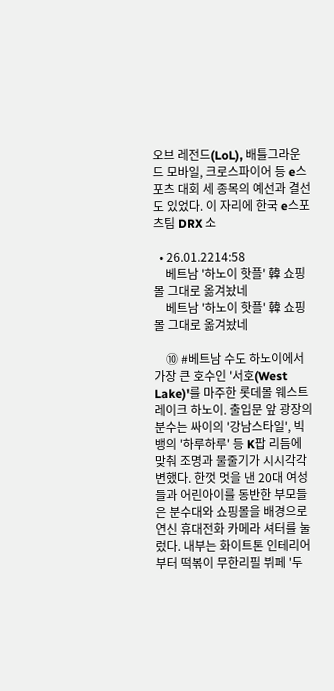오브 레전드(LoL), 배틀그라운드 모바일, 크로스파이어 등 e스포츠 대회 세 종목의 예선과 결선도 있었다. 이 자리에 한국 e스포츠팀 DRX 소

  • 26.01.2214:58
    베트남 '하노이 핫플' 韓 쇼핑몰 그대로 옮겨놨네
    베트남 '하노이 핫플' 韓 쇼핑몰 그대로 옮겨놨네

    ⑩ #베트남 수도 하노이에서 가장 큰 호수인 '서호(West Lake)'를 마주한 롯데몰 웨스트레이크 하노이. 출입문 앞 광장의 분수는 싸이의 '강남스타일', 빅뱅의 '하루하루' 등 K팝 리듬에 맞춰 조명과 물줄기가 시시각각 변했다. 한껏 멋을 낸 20대 여성들과 어린아이를 동반한 부모들은 분수대와 쇼핑몰을 배경으로 연신 휴대전화 카메라 셔터를 눌렀다. 내부는 화이트톤 인테리어부터 떡볶이 무한리필 뷔페 '두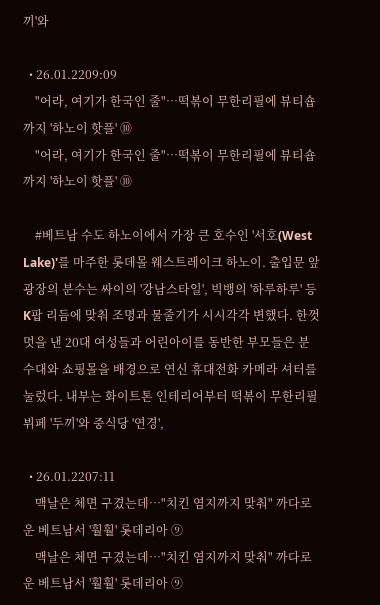끼'와

  • 26.01.2209:09
    "어라, 여기가 한국인 줄"…떡볶이 무한리필에 뷰티숍까지 '하노이 핫플' ⑩
    "어라, 여기가 한국인 줄"…떡볶이 무한리필에 뷰티숍까지 '하노이 핫플' ⑩

    #베트남 수도 하노이에서 가장 큰 호수인 '서호(West Lake)'를 마주한 롯데몰 웨스트레이크 하노이. 출입문 앞 광장의 분수는 싸이의 '강남스타일', 빅뱅의 '하루하루' 등 K팝 리듬에 맞춰 조명과 물줄기가 시시각각 변했다. 한껏 멋을 낸 20대 여성들과 어린아이를 동반한 부모들은 분수대와 쇼핑몰을 배경으로 연신 휴대전화 카메라 셔터를 눌렀다. 내부는 화이트톤 인테리어부터 떡볶이 무한리필 뷔페 '두끼'와 중식당 '연경',

  • 26.01.2207:11
    맥날은 체면 구겼는데…"치킨 염지까지 맞춰" 까다로운 베트남서 '훨훨' 롯데리아 ⑨
    맥날은 체면 구겼는데…"치킨 염지까지 맞춰" 까다로운 베트남서 '훨훨' 롯데리아 ⑨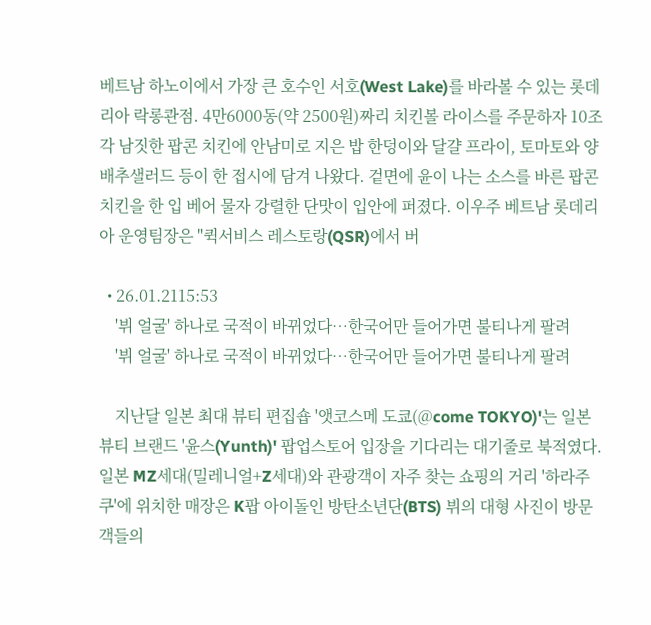베트남 하노이에서 가장 큰 호수인 서호(West Lake)를 바라볼 수 있는 롯데리아 락롱콴점. 4만6000동(약 2500원)짜리 치킨볼 라이스를 주문하자 10조각 남짓한 팝콘 치킨에 안남미로 지은 밥 한덩이와 달걀 프라이, 토마토와 양배추샐러드 등이 한 접시에 담겨 나왔다. 겉면에 윤이 나는 소스를 바른 팝콘 치킨을 한 입 베어 물자 강렬한 단맛이 입안에 퍼졌다. 이우주 베트남 롯데리아 운영팀장은 "퀵서비스 레스토랑(QSR)에서 버

  • 26.01.2115:53
    '뷔 얼굴' 하나로 국적이 바뀌었다…한국어만 들어가면 불티나게 팔려
    '뷔 얼굴' 하나로 국적이 바뀌었다…한국어만 들어가면 불티나게 팔려

    지난달 일본 최대 뷰티 편집숍 '앳코스메 도쿄(@come TOKYO)'는 일본 뷰티 브랜드 '윤스(Yunth)' 팝업스토어 입장을 기다리는 대기줄로 북적였다. 일본 MZ세대(밀레니얼+Z세대)와 관광객이 자주 찾는 쇼핑의 거리 '하라주쿠'에 위치한 매장은 K팝 아이돌인 방탄소년단(BTS) 뷔의 대형 사진이 방문객들의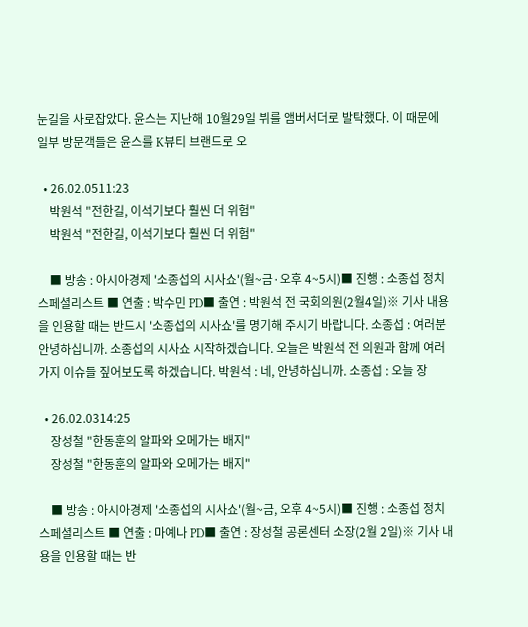눈길을 사로잡았다. 윤스는 지난해 10월29일 뷔를 앰버서더로 발탁했다. 이 때문에 일부 방문객들은 윤스를 K뷰티 브랜드로 오

  • 26.02.0511:23
    박원석 "전한길, 이석기보다 훨씬 더 위험"
    박원석 "전한길, 이석기보다 훨씬 더 위험"

    ■ 방송 : 아시아경제 '소종섭의 시사쇼'(월~금·오후 4~5시)■ 진행 : 소종섭 정치스페셜리스트 ■ 연출 : 박수민 PD■ 출연 : 박원석 전 국회의원(2월4일)※ 기사 내용을 인용할 때는 반드시 '소종섭의 시사쇼'를 명기해 주시기 바랍니다. 소종섭 : 여러분 안녕하십니까. 소종섭의 시사쇼 시작하겠습니다. 오늘은 박원석 전 의원과 함께 여러 가지 이슈들 짚어보도록 하겠습니다. 박원석 : 네, 안녕하십니까. 소종섭 : 오늘 장

  • 26.02.0314:25
    장성철 "한동훈의 알파와 오메가는 배지"
    장성철 "한동훈의 알파와 오메가는 배지"

    ■ 방송 : 아시아경제 '소종섭의 시사쇼'(월~금, 오후 4~5시)■ 진행 : 소종섭 정치스페셜리스트 ■ 연출 : 마예나 PD■ 출연 : 장성철 공론센터 소장(2월 2일)※ 기사 내용을 인용할 때는 반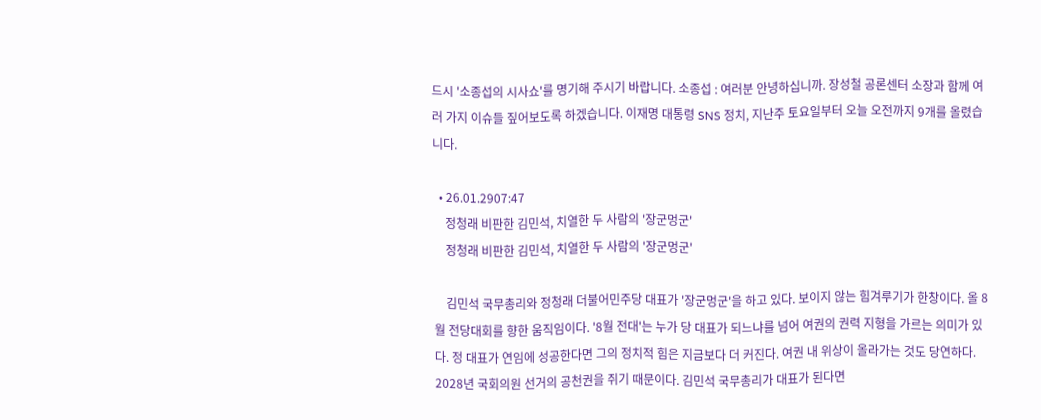드시 '소종섭의 시사쇼'를 명기해 주시기 바랍니다. 소종섭 : 여러분 안녕하십니까. 장성철 공론센터 소장과 함께 여러 가지 이슈들 짚어보도록 하겠습니다. 이재명 대통령 SNS 정치, 지난주 토요일부터 오늘 오전까지 9개를 올렸습니다.

  • 26.01.2907:47
    정청래 비판한 김민석, 치열한 두 사람의 '장군멍군'
    정청래 비판한 김민석, 치열한 두 사람의 '장군멍군'

    김민석 국무총리와 정청래 더불어민주당 대표가 '장군멍군'을 하고 있다. 보이지 않는 힘겨루기가 한창이다. 올 8월 전당대회를 향한 움직임이다. '8월 전대'는 누가 당 대표가 되느냐를 넘어 여권의 권력 지형을 가르는 의미가 있다. 정 대표가 연임에 성공한다면 그의 정치적 힘은 지금보다 더 커진다. 여권 내 위상이 올라가는 것도 당연하다. 2028년 국회의원 선거의 공천권을 쥐기 때문이다. 김민석 국무총리가 대표가 된다면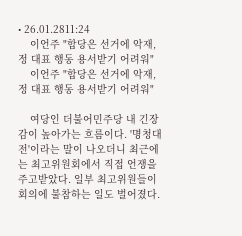• 26.01.2811:24
    이언주 "합당은 선거에 악재, 정 대표 행동 용서받기 어려워"
    이언주 "합당은 선거에 악재, 정 대표 행동 용서받기 어려워"

    여당인 더불어민주당 내 긴장감이 높아가는 흐름이다. '명청대전'이라는 말이 나오더니 최근에는 최고위원회에서 직접 언쟁을 주고받았다. 일부 최고위원들이 회의에 불참하는 일도 벌어졌다.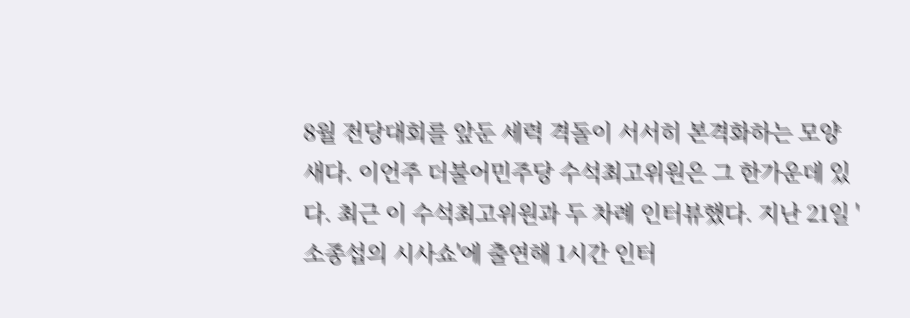8월 전당대회를 앞둔 세력 격돌이 서서히 본격화하는 모양새다. 이언주 더불어민주당 수석최고위원은 그 한가운데 있다. 최근 이 수석최고위원과 두 차례 인터뷰했다. 지난 21일 '소종섭의 시사쇼'에 출연해 1시간 인터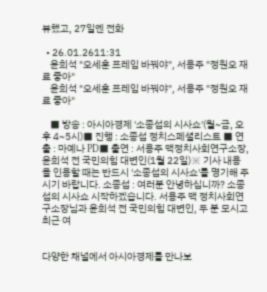뷰했고, 27일엔 전화

  • 26.01.2611:31
    윤희석 "오세훈 프레임 바꿔야", 서용주 "정원오 재료 좋아"
    윤희석 "오세훈 프레임 바꿔야", 서용주 "정원오 재료 좋아"

    ■ 방송 : 아시아경제 '소종섭의 시사쇼'(월~금, 오후 4~5시)■ 진행 : 소종섭 정치스페셜리스트 ■ 연출 : 마예나 PD■ 출연 : 서용주 맥정치사회연구소장, 윤희석 전 국민의힘 대변인(1월 22일)※ 기사 내용을 인용할 때는 반드시 '소종섭의 시사쇼'를 명기해 주시기 바랍니다. 소종섭 : 여러분 안녕하십니까? 소종섭의 시사쇼 시작하겠습니다. 서용주 맥 정치사회연구소장님과 윤희석 전 국민의힘 대변인, 두 분 모시고 최근 여


다양한 채널에서 아시아경제를 만나보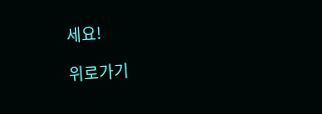세요!

위로가기